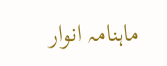ماہنامہ انوار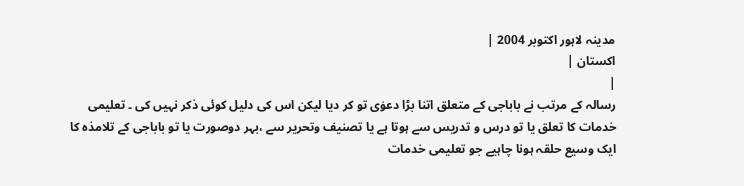مدینہ لاہور اکتوبر 2004 |
اكستان |
|
رسالہ کے مرتب نے باباجی کے متعلق اتنا بڑا دعوٰی تو کر دیا لیکن اس کی دلیل کوئی ذکر نہیں کی ۔ تعلیمی خدمات کا تعلق یا تو درس و تدریس سے ہوتا ہے یا تصنیف وتحریر سے ،بہر دوصورت یا تو باباجی کے تلامذہ کا ایک وسیع حلقہ ہونا چاہیے جو تعلیمی خدمات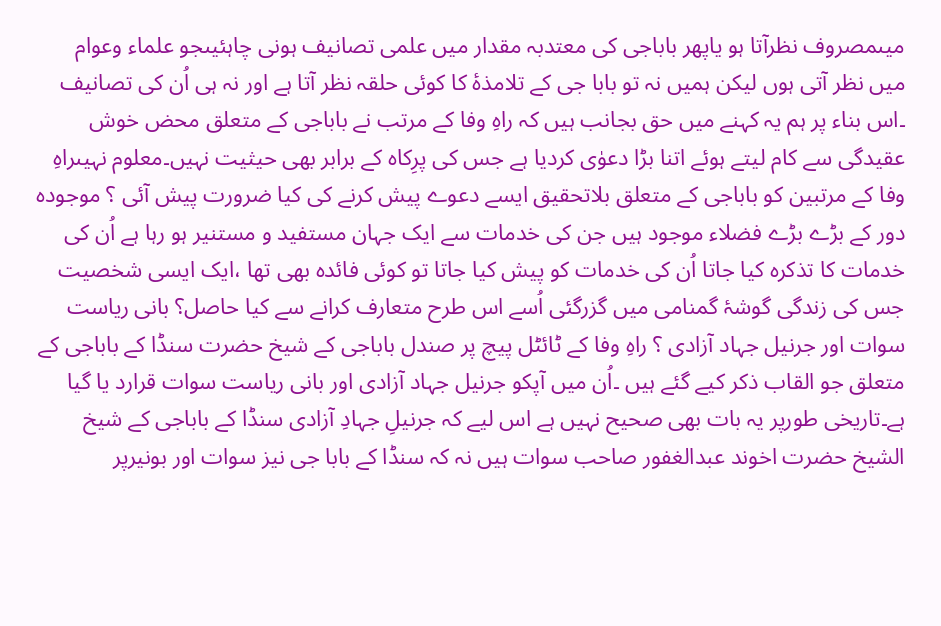میںمصروف نظرآتا ہو یاپھر باباجی کی معتدبہ مقدار میں علمی تصانیف ہونی چاہئیںجو علماء وعوام میں نظر آتی ہوں لیکن ہمیں نہ تو بابا جی کے تلامذۂ کا کوئی حلقہ نظر آتا ہے اور نہ ہی اُن کی تصانیف ۔اس بناء پر ہم یہ کہنے میں حق بجانب ہیں کہ راہِ وفا کے مرتب نے باباجی کے متعلق محض خوش عقیدگی سے کام لیتے ہوئے اتنا بڑا دعوٰی کردیا ہے جس کی پرِکاہ کے برابر بھی حیثیت نہیں۔معلوم نہیںراہِ وفا کے مرتبین کو باباجی کے متعلق بلاتحقیق ایسے دعوے پیش کرنے کی کیا ضرورت پیش آئی ؟ موجودہ دور کے بڑے بڑے فضلاء موجود ہیں جن کی خدمات سے ایک جہان مستفید و مستنیر ہو رہا ہے اُن کی خدمات کا تذکرہ کیا جاتا اُن کی خدمات کو پیش کیا جاتا تو کوئی فائدہ بھی تھا ،ایک ایسی شخصیت جس کی زندگی گوشۂ گمنامی میں گزرگئی اُسے اس طرح متعارف کرانے سے کیا حاصل؟ بانی ریاست سوات اور جرنیل جہاد آزادی ؟ راہِ وفا کے ٹائٹل پیچ پر صندل باباجی کے شیخ حضرت سنڈا کے باباجی کے متعلق جو القاب ذکر کیے گئے ہیں ۔اُن میں آپکو جرنیل جہاد آزادی اور بانی ریاست سوات قرارد یا گیا ہے۔تاریخی طورپر یہ بات بھی صحیح نہیں ہے اس لیے کہ جرنیلِ جہادِ آزادی سنڈا کے باباجی کے شیخ الشیخ حضرت اخوند عبدالغفور صاحب سوات ہیں نہ کہ سنڈا کے بابا جی نیز سوات اور بونیرپر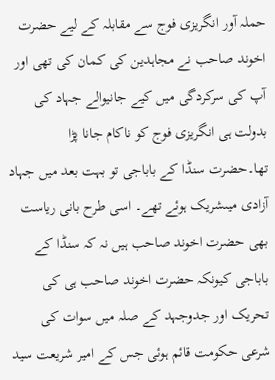حملہ آور انگریزی فوج سے مقابلہ کے لیے حضرت اخوند صاحب نے مجاہدین کی کمان کی تھی اور آپ کی سرکردگی میں کیے جانیوالے جہاد کی بدولت ہی انگریزی فوج کو ناکام جانا پڑا تھا۔حضرت سنڈا کے باباجی تو بہت بعد میں جہاد آزادی میںشریک ہوئے تھے۔ اسی طرح بانی ریاست بھی حضرت اخوند صاحب ہیں نہ کہ سنڈا کے باباجی کیونکہ حضرت اخوند صاحب ہی کی تحریک اور جدوجہد کے صلہ میں سوات کی شرعی حکومت قائم ہوئی جس کے امیر شریعت سید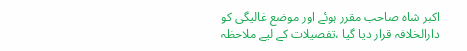اکبر شاہ صاحب مقرر ہوئے اور موضع غالیگی کو دارالخلافہ قرار دیا گیا ،تفصیلات کے لیے ملاحظہ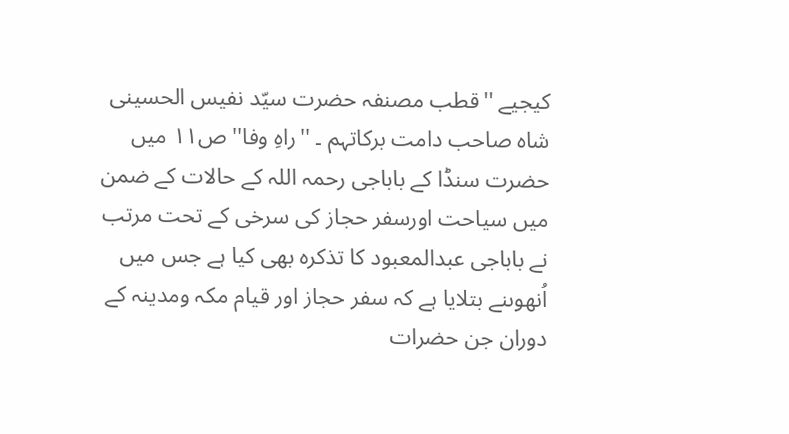کیجیے ''قطب مصنفہ حضرت سیّد نفیس الحسینی شاہ صاحب دامت برکاتہم ۔ ''راہِ وفا'' ص١١ میں حضرت سنڈا کے باباجی رحمہ اللہ کے حالات کے ضمن میں سیاحت اورسفر حجاز کی سرخی کے تحت مرتب نے باباجی عبدالمعبود کا تذکرہ بھی کیا ہے جس میں اُنھوںنے بتلایا ہے کہ سفر حجاز اور قیام مکہ ومدینہ کے دوران جن حضرات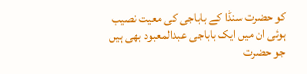کو حضرت سنڈا کے باباجی کی معیت نصیب ہوئی ان میں ایک باباجی عبدالمعبود بھی ہیں جو حضرت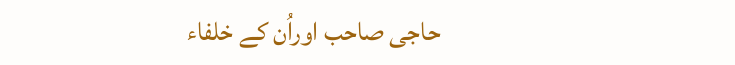حاجی صاحب اوراُن کے خلفاء